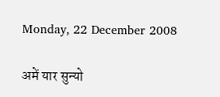Monday, 22 December 2008

अमें यार सुन्यो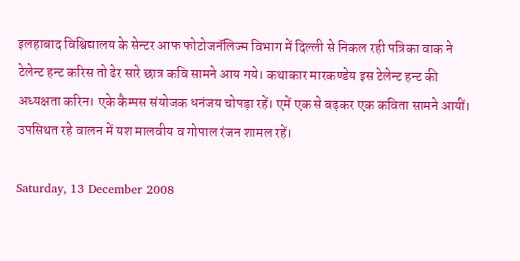इलहाबाद विश्विद्यालय के सेन्टर आफ फोटोजनॅलिज्म विभाग में दिल्ली से निकल रही पत्रिका वाक ने टेलेन्ट हन्ट करिस तो ढेर सारे छात्र कवि सामने आय गये। कथाकार मारकण्डेय इस टेलेन्ट हन्ट की अध्यक्षता करिन। एके कैम्पस संयोजक धनंजय चोपड़ा रहें। एमें एक से बढ़कर एक कविता सामने आयीं। उपसिथत रहे वालन में यश मालवीय व गोपाल रंजन शामल रहें।

Saturday, 13 December 2008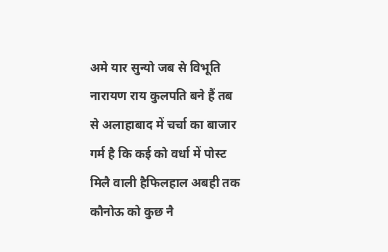अमे यार सुन्यो जब से विभूति नारायण राय कुलपति बने हैं तब से अलाहाबाद में चर्चा का बाजार गर्म है कि कई को वर्धा में पोस्ट मिलै वाली हैफिलहाल अबही तक कौनोऊ को कुछ नै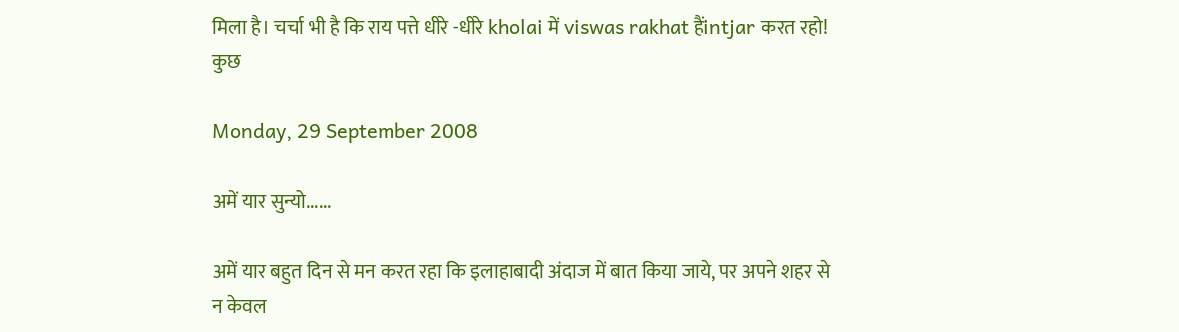मिला है। चर्चा भी है कि राय पत्ते धीरे -धीरे kholai में viswas rakhat हैंintjar करत रहो! कुछ

Monday, 29 September 2008

अमें यार सुन्यो......

अमें यार बहुत दिन से मन करत रहा कि इलाहाबादी अंदाज में बात किया जाये, पर अपने शहर से न केवल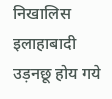निखालिस इलाहाबादी उड़नछू होय गये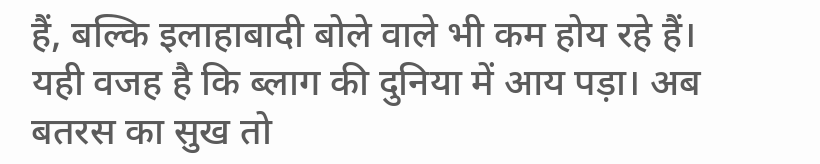हैं, बल्कि इलाहाबादी बोले वाले भी कम होय रहे हैं। यही वजह है कि ब्लाग की दुनिया में आय पड़ा। अब बतरस का सुख तो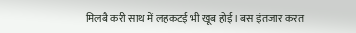मिलबै करी साथ में लहकटई भी खूब होई। बस इंतजार करत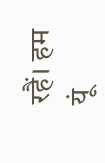रहैं। हम यूं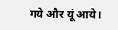गये और यूं आये।